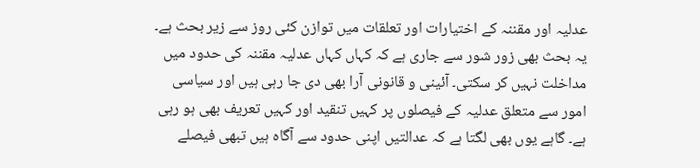عدلیہ اور مقننہ کے اختیارات اور تعلقات میں توازن کئی روز سے زیر بحث ہے۔ یہ بحث بھی زور شور سے جاری ہے کہ کہاں کہاں عدلیہ مقننہ کی حدود میں مداخلت نہیں کر سکتی۔ آئینی و قانونی آرا بھی دی جا رہی ہیں اور سیاسی امور سے متعلق عدلیہ کے فیصلوں پر کہیں تنقید اور کہیں تعریف بھی ہو رہی ہے۔ گاہے یوں بھی لگتا ہے کہ عدالتیں اپنی حدود سے آگاہ ہیں تبھی فیصلے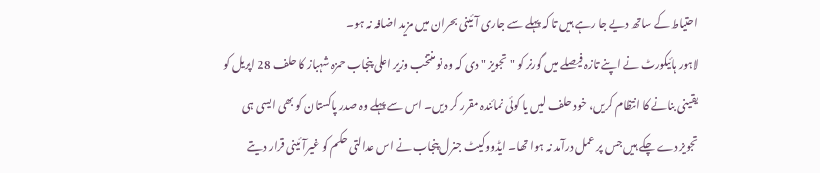احتیاط کے ساتھ دیے جا رہے ہیں تا کہ پہلے سے جاری آئینی بحران میں مزید اضافہ نہ ہو۔
لاہور ہائیکورٹ نے اپنے تازہ فیصلے میں گورنر کو "تجویز " دی کہ وہ نو منتخب وزیر اعلی پنجاب حمزہ شہباز کا حلف 28 اپریل کو یقینی بنانے کا انتظام کریں، خود حلف لیں یا کوئی نمائندہ مقرر کر دیں۔ اس سے پہلے وہ صدر پاکستان کو بھی ایسی ہی تجویز دے چکے ہیں جس پر عمل درآمد نہ ہوا تھا۔ ایڈووکیٹ جنرل پنجاب نے اس عدالتی حکم کو غیرآئینی قرار دیتے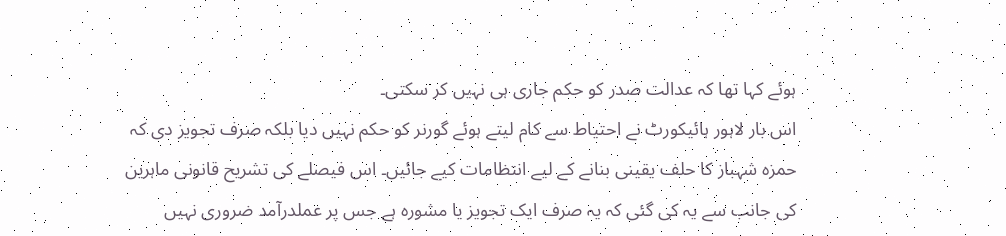ہوئے کہا تھا کہ عدالت صدر کو حکم جاری ہی نہیں کر سکتی۔
اس بار لاہور ہائیکورٹ نے احتیاط سے کام لیتے ہوئے گورنر کو حکم نہیں دیا بلکہ صرف تجویز دی کہ حمزہ شہباز کا حلف یقینی بنانے کے لیے انتظامات کیے جائیں۔ اس فیصلے کی تشریح قانونی ماہرین کی جانب سے یہ کی گئی کہ یہ صرف ایک تجویز یا مشورہ ہے جس پر عملدرآمد ضروری نہیں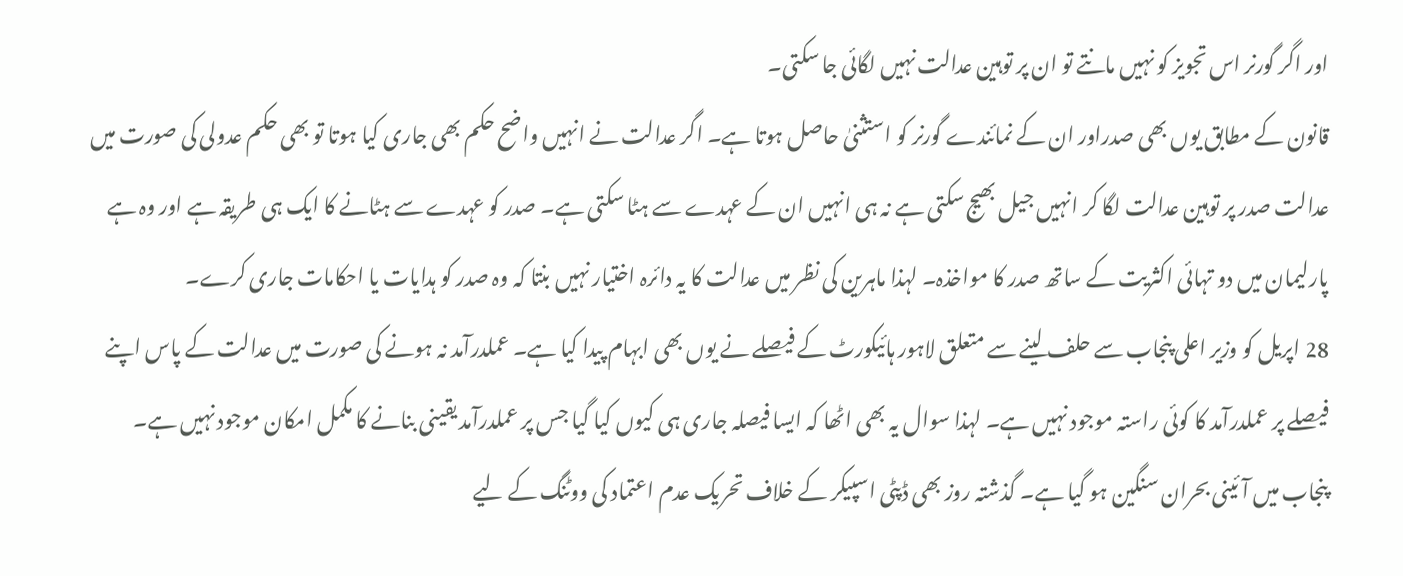اور اگر گورنر اس تجویز کو نہیں مانتے تو ان پر توہین عدالت نہیں لگائی جا سکتی۔
قانون کے مطابق یوں بھی صدراور ان کے نمائندے گورنر کو استثنیٰ حاصل ہوتا ہے۔ اگر عدالت نے انہیں واضح حکم بھی جاری کیا ہوتا تو بھی حکم عدولی کی صورت میں عدالت صدر پر توہین عدالت لگا کر انہیں جیل بھیج سکتی ہے نہ ہی انہیں ان کے عہدے سے ہٹا سکتی ہے۔ صدر کو عہدے سے ہٹانے کا ایک ہی طریقہ ہے اور وہ ہے پارلیمان میں دو تہائی اکثریت کے ساتھ صدر کا مواخذہ۔ لہذا ماہرین کی نظر میں عدالت کا یہ دائرہ اختیار نہیں بنتا کہ وہ صدر کو ہدایات یا احکامات جاری کرے۔
28 اپریل کو وزیر اعلی پنجاب سے حلف لینے سے متعلق لاہور ہائیکورٹ کے فیصلے نے یوں بھی ابہام پیدا کیا ہے۔ عملدرآمد نہ ہونے کی صورت میں عدالت کے پاس اپنے فیصلے پر عملدرآمد کا کوئی راستہ موجود نہیں ہے۔ لہذا سوال یہ بھی اٹھا کہ ایسا فیصلہ جاری ہی کیوں کیا گیا جس پر عملدرآمد یقینی بنانے کا مکمل امکان موجود نہیں ہے۔
پنجاب میں آئینی بحران سنگین ہو گیا ہے۔ گذشتہ روز بھی ڈپٹی اسپیکر کے خلاف تحریک عدم اعتماد کی ووٹنگ کے لیے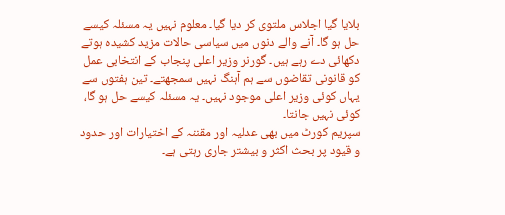بلایا گیا اجلاس ملتوی کر دیا گیا۔ معلوم نہیں یہ مسئلہ کیسے حل ہو گا۔ آنے والے دنوں میں سیاسی حالات مزید کشیدہ ہوتے دکھائی دے رہے ہیں۔ گورنر وزیر اعلی پنجاب کے انتخابی عمل کو قانونی تقاضوں سے ہم آہنگ نہیں سمجھتے۔ تین ہفتوں سے یہاں کوئی وزیر اعلی موجود نہیں۔ یہ مسئلہ کیسے حل ہو گا، کوئی نہیں جانتا۔
سپریم کورٹ میں بھی عدلیہ اور مقننہ کے اختیارات اور حدود و قیود پر بحث اکثر و بیشتر جاری رہتی ہے۔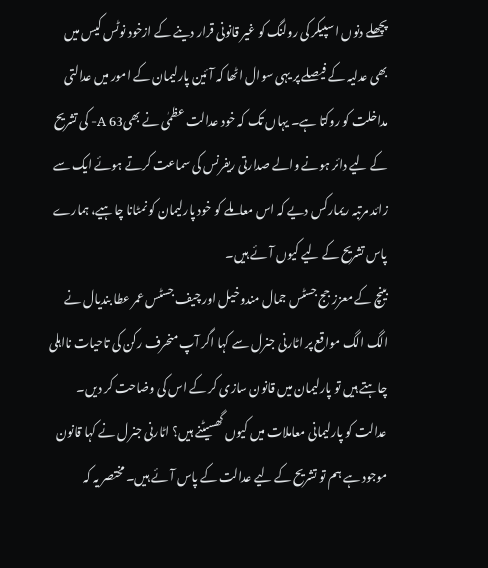پچھلے دنوں ا سپیکر کی رولنگ کو غیر قانونی قرار دینے کے ازخود نوٹس کیس میں بھی عدلیہ کے فیصلے پر یہی سوال اٹھا کہ آئین پارلیمان کے امور میں عدالتی مداخلت کو روکتا ہے۔ یہاں تک کہ خود عدالت عظمٰی نے بھیA 63- کی تشریح کے لیے دائر ہونے والے صدارتی ریفرنس کی سماعت کرتے ہوئے ایک سے زائد مرتبہ ریمارکس دیے کہ اس معاملے کو خود پارلیمان کو نمٹانا چاہیے، ہمارے پاس تشریح کے لیے کیوں آئے ہیں۔
بینچ کے معزز جج جسٹس جمال مندوخیل اور چیف جسٹس عمر عطا بندیال نے الگ الگ مواقع پر اٹارنی جنرل سے کہا اگر آپ منحرف رکن کی تاحیات نااہلی چاہتے ہیں تو پارلیمان میں قانون سازی کر کے اس کی وضاحت کر دیں۔ عدالت کو پارلیمانی معاملات میں کیوں گھسیٹنے ہیں؟ اٹارنی جنرل نے کہا قانون موجود ہے ہم تو تشریح کے لیے عدالت کے پاس آئے ہیں۔ مختصر یہ کہ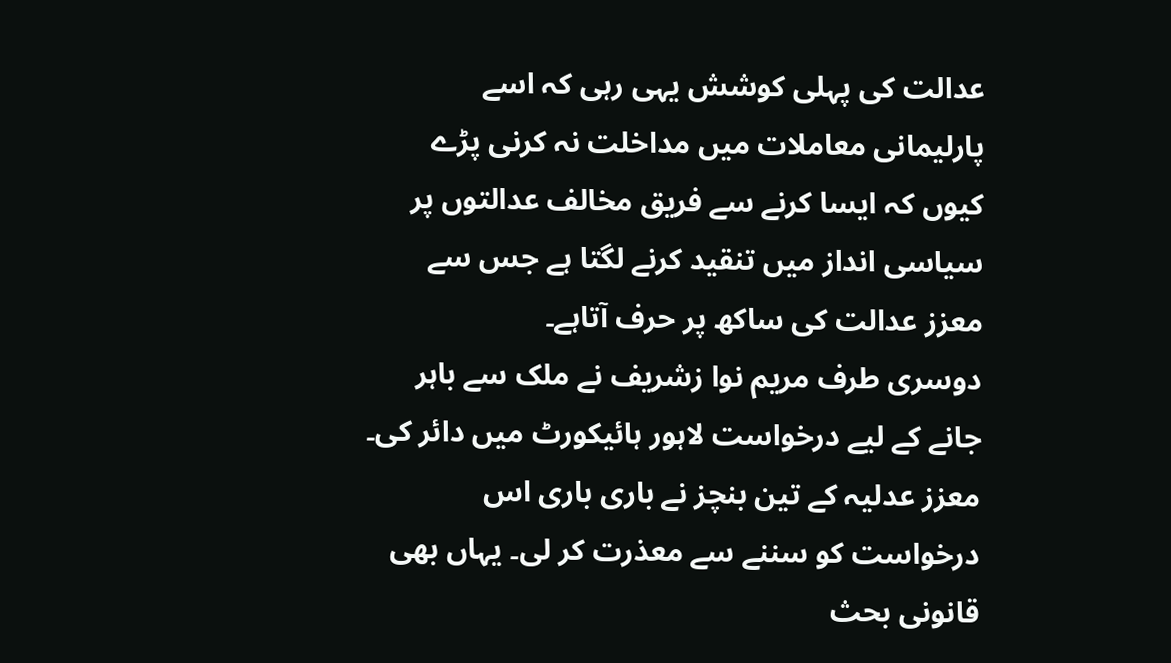عدالت کی پہلی کوشش یہی رہی کہ اسے پارلیمانی معاملات میں مداخلت نہ کرنی پڑے کیوں کہ ایسا کرنے سے فریق مخالف عدالتوں پر سیاسی انداز میں تنقید کرنے لگتا ہے جس سے معزز عدالت کی ساکھ پر حرف آتاہے۔
دوسری طرف مریم نوا زشریف نے ملک سے باہر جانے کے لیے درخواست لاہور ہائیکورٹ میں دائر کی۔ معزز عدلیہ کے تین بنچز نے باری باری اس درخواست کو سننے سے معذرت کر لی۔ یہاں بھی قانونی بحث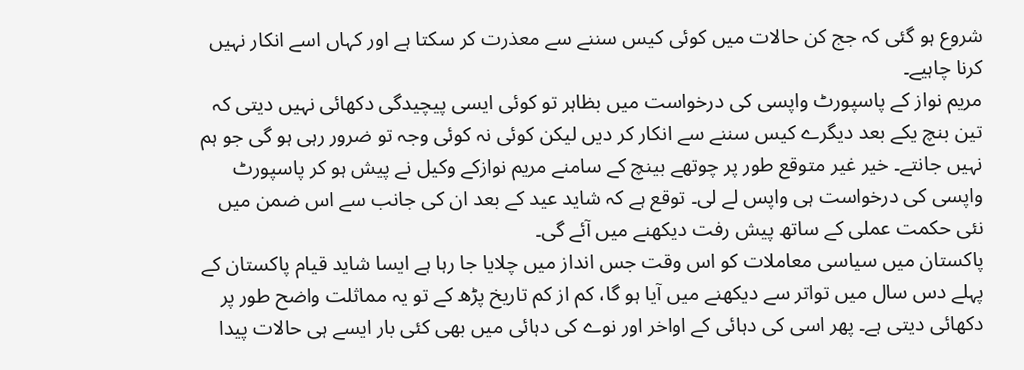شروع ہو گئی کہ جج کن حالات میں کوئی کیس سننے سے معذرت کر سکتا ہے اور کہاں اسے انکار نہیں کرنا چاہیے۔
مریم نواز کے پاسپورٹ واپسی کی درخواست میں بظاہر تو کوئی ایسی پیچیدگی دکھائی نہیں دیتی کہ تین بنچ یکے بعد دیگرے کیس سننے سے انکار کر دیں لیکن کوئی نہ کوئی وجہ تو ضرور رہی ہو گی جو ہم نہیں جانتے۔ خیر غیر متوقع طور پر چوتھے بینچ کے سامنے مریم نوازکے وکیل نے پیش ہو کر پاسپورٹ واپسی کی درخواست ہی واپس لے لی۔ توقع ہے کہ شاید عید کے بعد ان کی جانب سے اس ضمن میں نئی حکمت عملی کے ساتھ پیش رفت دیکھنے میں آئے گی۔
پاکستان میں سیاسی معاملات کو اس وقت جس انداز میں چلایا جا رہا ہے ایسا شاید قیام پاکستان کے پہلے دس سال میں تواتر سے دیکھنے میں آیا ہو گا، کم از کم تاریخ پڑھ کے تو یہ مماثلت واضح طور پر دکھائی دیتی ہے۔ پھر اسی کی دہائی کے اواخر اور نوے کی دہائی میں بھی کئی بار ایسے ہی حالات پیدا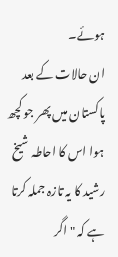ہوئے۔
ان حالات کے بعد پاکستان میں پھر جو کچھ ہوا اس کا احاطہ شیخ رشید کا یہ تازہ جملہ کرتا ہے کہ " اگر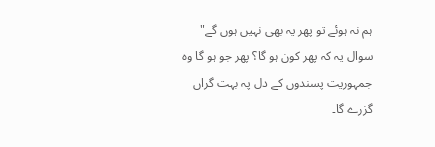ہم نہ ہوئے تو پھر یہ بھی نہیں ہوں گے" سوال یہ کہ پھر کون ہو گا؟ پھر جو ہو گا وہ جمہوریت پسندوں کے دل پہ بہت گراں گزرے گا۔